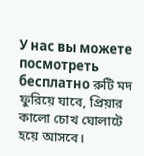У нас вы можете посмотреть бесплатно রুটি মদ ফুরিয়ে যাবে, প্রিয়ার কালো চোখ ঘোলাটে হয়ে আসবে।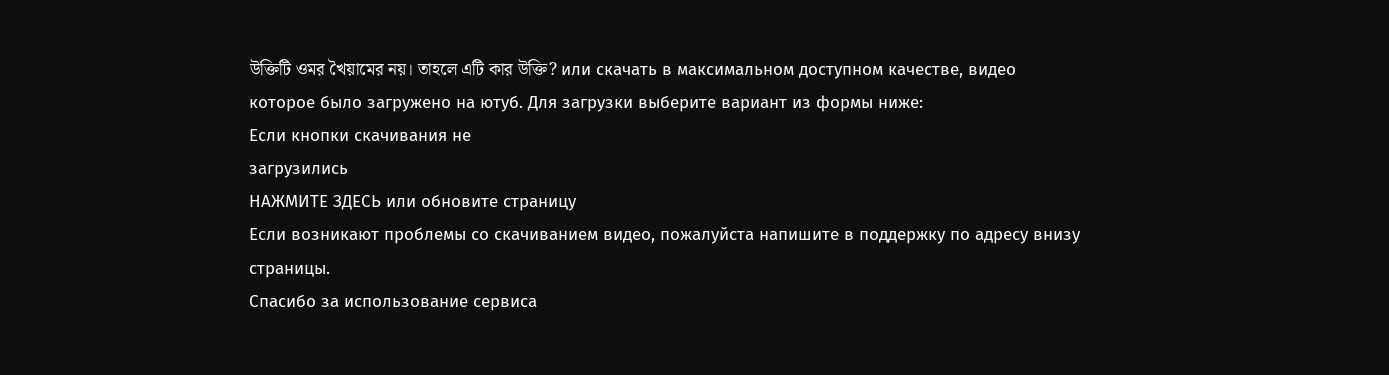উক্তিটি ওমর খৈয়ামের নয়। তাহলে এটি কার উক্তি? или скачать в максимальном доступном качестве, видео которое было загружено на ютуб. Для загрузки выберите вариант из формы ниже:
Если кнопки скачивания не
загрузились
НАЖМИТЕ ЗДЕСЬ или обновите страницу
Если возникают проблемы со скачиванием видео, пожалуйста напишите в поддержку по адресу внизу
страницы.
Спасибо за использование сервиса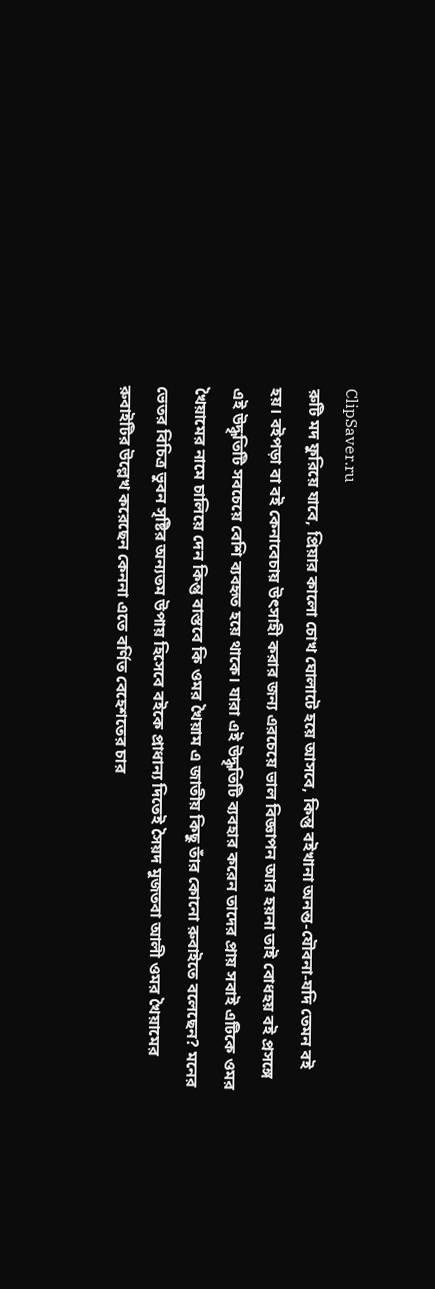ClipSaver.ru
রুটি মদ ফুরিয়ে যাবে, প্রিয়ার কালো চোখ ঘোলাটে হয়ে আসবে, কিন্তু বইখানা অনন্ত-যৌবনা-যদি তেমন বই হয়। বইপড়া বা বই কেনাবেচায় উৎসাহী করার জন্য এরচেয়ে ভাল বিজ্ঞাপন আর হয়না তাই বোধহয় বই প্রসঙ্গে এই উদ্ধৃতিটি সবচেয়ে বেশি ব্যবহৃত হয়ে থাকে। যারা এই উদ্ধৃতিটি ব্যবহার করেন তাদের প্রায় সবাই এটিকে ওমর খৈয়ামের নামে চালিয়ে দেন কিন্তু বাস্তবে কি ওমর খৈয়াম এ জাতীয় কিছু তাঁর কোনো রুবাইতে বলেছেন? মনের ভেতর বিচিত্র ভুবন সৃষ্টির অন্যতম উপায় হিসেবে বইকে প্রাধান্য দিতেই সৈয়দ মুজতবা আলী ওমর খৈয়ামের রুবাইটির উল্লেখ করেছেন কেননা এতে বর্ণিত বেহেশতের চার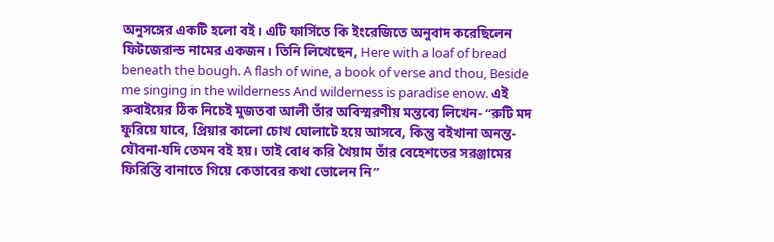অনুসঙ্গের একটি হলো বই। এটি ফার্সিতে কি ইংরেজিতে অনুবাদ করেছিলেন ফিটজেরাল্ড নামের একজন। তিনি লিখেছেন, Here with a loaf of bread beneath the bough. A flash of wine, a book of verse and thou, Beside me singing in the wilderness And wilderness is paradise enow. এই রুবাইয়ের ঠিক নিচেই মুজতবা আলী তাঁর অবিস্মরণীয় মন্তব্যে লিখেন- “রুটি মদ ফুরিয়ে যাবে, প্রিয়ার কালো চোখ ঘোলাটে হয়ে আসবে, কিন্তু বইখানা অনন্ত-যৌবনা-যদি তেমন বই হয়। তাই বোধ করি খৈয়াম তাঁর বেহেশতের সরঞ্জামের ফিরিস্তি বানাতে গিয়ে কেতাবের কথা ভোলেন নি”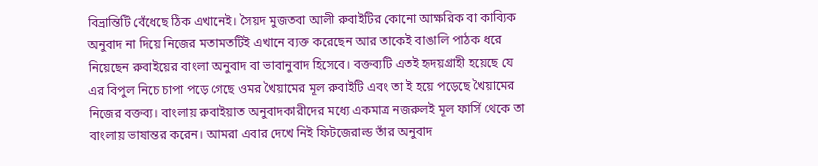বিভ্রান্তিটি বেঁধেছে ঠিক এখানেই। সৈয়দ মুজতবা আলী রুবাইটির কোনো আক্ষরিক বা কাব্যিক অনুবাদ না দিয়ে নিজের মতামতটিই এখানে ব্যক্ত করেছেন আর তাকেই বাঙালি পাঠক ধরে নিয়েছেন রুবাইয়ের বাংলা অনুবাদ বা ভাবানুবাদ হিসেবে। বক্তব্যটি এতই হৃদয়গ্রাহী হয়েছে যে এর বিপুল নিচে চাপা পড়ে গেছে ওমর খৈয়ামের মূল রুবাইটি এবং তা ই হয়ে পড়েছে খৈয়ামের নিজের বক্তব্য। বাংলায় রুবাইয়াত অনুবাদকারীদের মধ্যে একমাত্র নজরুলই মূল ফার্সি থেকে তা বাংলায় ভাষান্তর করেন। আমরা এবার দেখে নিই ফিটজেরাল্ড তাঁর অনুবাদ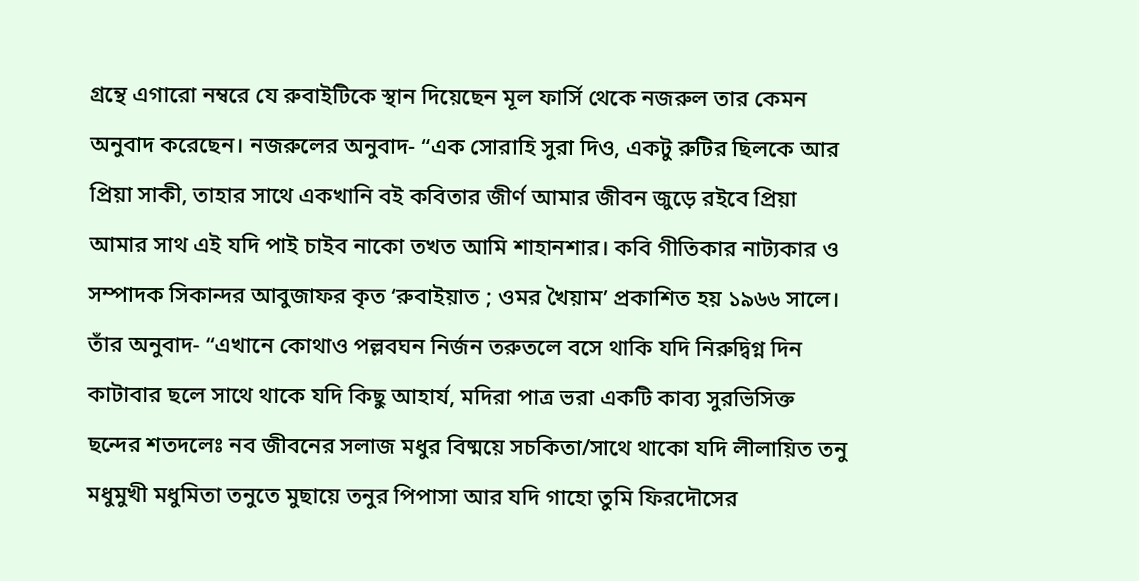গ্রন্থে এগারো নম্বরে যে রুবাইটিকে স্থান দিয়েছেন মূল ফার্সি থেকে নজরুল তার কেমন অনুবাদ করেছেন। নজরুলের অনুবাদ- “এক সোরাহি সুরা দিও, একটু রুটির ছিলকে আর প্রিয়া সাকী, তাহার সাথে একখানি বই কবিতার জীর্ণ আমার জীবন জুড়ে রইবে প্রিয়া আমার সাথ এই যদি পাই চাইব নাকো তখত আমি শাহানশার। কবি গীতিকার নাট্যকার ও সম্পাদক সিকান্দর আবুজাফর কৃত ‘রুবাইয়াত ; ওমর খৈয়াম’ প্রকাশিত হয় ১৯৬৬ সালে। তাঁর অনুবাদ- “এখানে কোথাও পল্লবঘন নির্জন তরুতলে বসে থাকি যদি নিরুদ্বিগ্ন দিন কাটাবার ছলে সাথে থাকে যদি কিছু আহার্য, মদিরা পাত্র ভরা একটি কাব্য সুরভিসিক্ত ছন্দের শতদলেঃ নব জীবনের সলাজ মধুর বিষ্ময়ে সচকিতা/সাথে থাকো যদি লীলায়িত তনু মধুমুখী মধুমিতা তনুতে মুছায়ে তনুর পিপাসা আর যদি গাহো তুমি ফিরদৌসের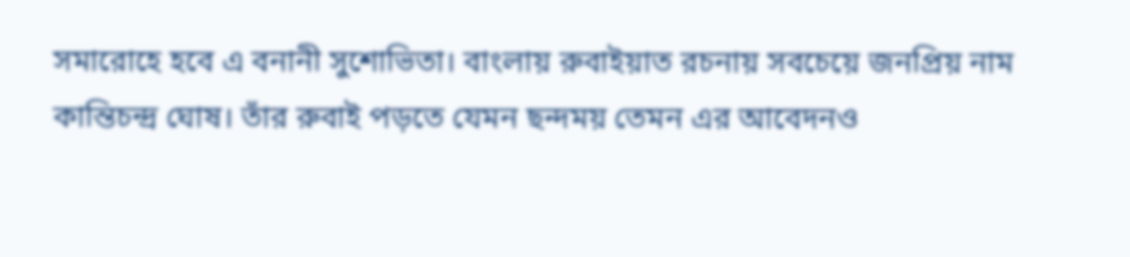সমারোহে হবে এ বনানী সুশোভিতা। বাংলায় রুবাইয়াত রচনায় সবচেয়ে জনপ্রিয় নাম কান্তিচন্দ্র ঘোষ। তাঁর রুবাই পড়তে যেমন ছন্দময় তেমন এর আবেদনও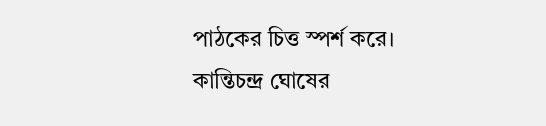পাঠকের চিত্ত স্পর্শ করে। কান্তিচন্দ্র ঘোষের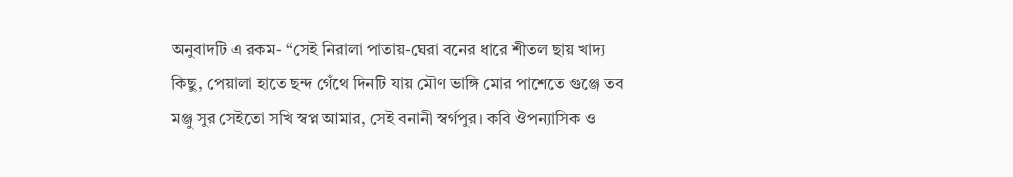অনুবাদটি এ রকম- “সেই নিরালা পাতায়-ঘেরা বনের ধারে শীতল ছায় খাদ্য কিছু, পেয়ালা হাতে ছন্দ গেঁথে দিনটি যায় মৌণ ভাঙ্গি মোর পাশেতে গুঞ্জে তব মঞ্জু সুর সেইতো সখি স্বপ্ন আমার, সেই বনানী স্বর্গপুর। কবি ঔপন্যাসিক ও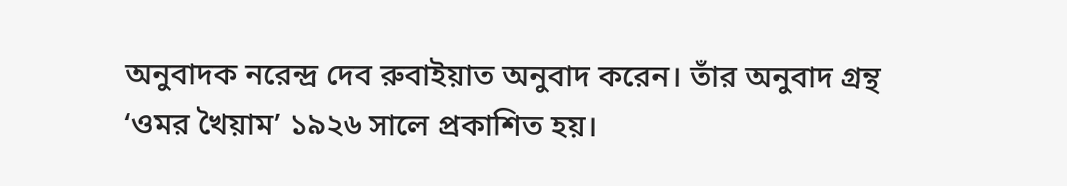অনুবাদক নরেন্দ্র দেব রুবাইয়াত অনুবাদ করেন। তাঁর অনুবাদ গ্রন্থ ‘ওমর খৈয়াম’ ১৯২৬ সালে প্রকাশিত হয়।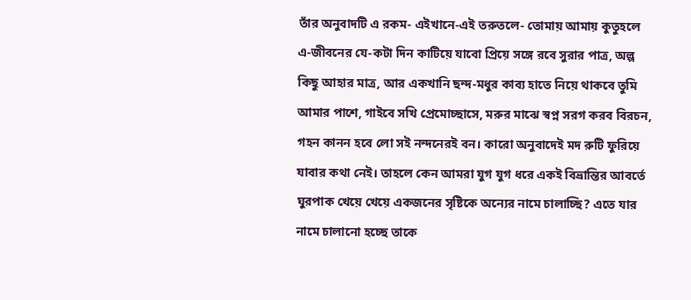তাঁর অনুবাদটি এ রকম- এইখানে-এই তরুতলে- তোমায় আমায় কুতুহলে এ-জীবনের যে-কটা দিন কাটিয়ে যাবো প্রিয়ে সঙ্গে রবে সুরার পাত্র, অল্প কিছু আহার মাত্র, আর একখানি ছন্দ-মধুর কাব্য হাতে নিয়ে থাকবে তুমি আমার পাশে, গাইবে সখি প্রেমোচ্ছাসে, মরুর মাঝে স্বপ্ন সরগ করব বিরচন, গহন কানন হবে লো সই নন্দনেরই বন। কারো অনুবাদেই মদ রুটি ফুরিয়ে যাবার কথা নেই। তাহলে কেন আমরা যুগ যুগ ধরে একই বিভ্রান্তির আবর্তে ঘুরপাক খেয়ে খেয়ে একজনের সৃষ্টিকে অন্যের নামে চালাচ্ছি? এতে যার নামে চালানো হচ্ছে তাকে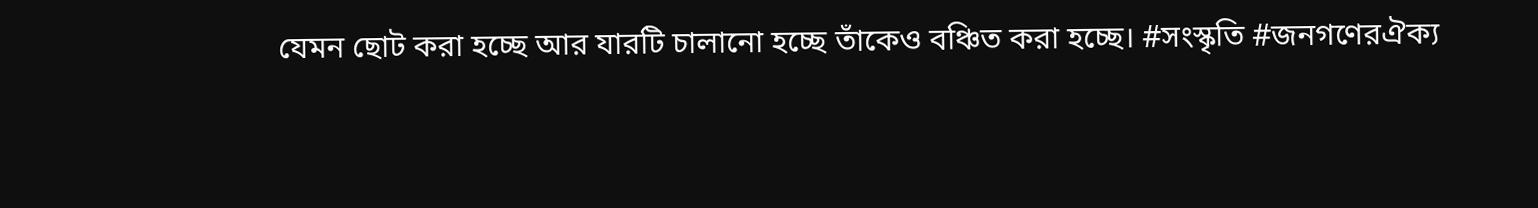যেমন ছোট করা হচ্ছে আর যারটি চালানো হচ্ছে তাঁকেও বঞ্চিত করা হচ্ছে। #সংস্কৃতি #জনগণেরঐক্য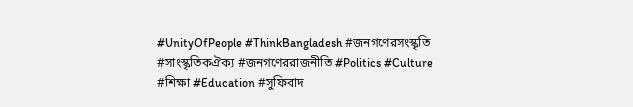#UnityOfPeople #ThinkBangladesh #জনগণেরসংস্কৃতি #সাংস্কৃতিকঐক্য #জনগণেররাজনীতি #Politics #Culture #শিক্ষা #Education #সুফিবাদ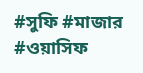#সুফি #মাজার #ওয়াসিফ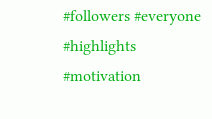#followers #everyone #highlights #motivation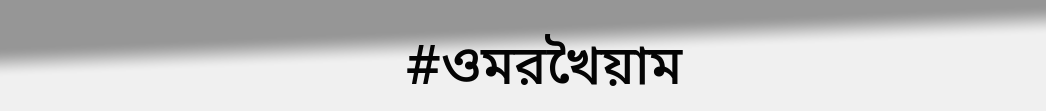#ওমরখৈয়াম